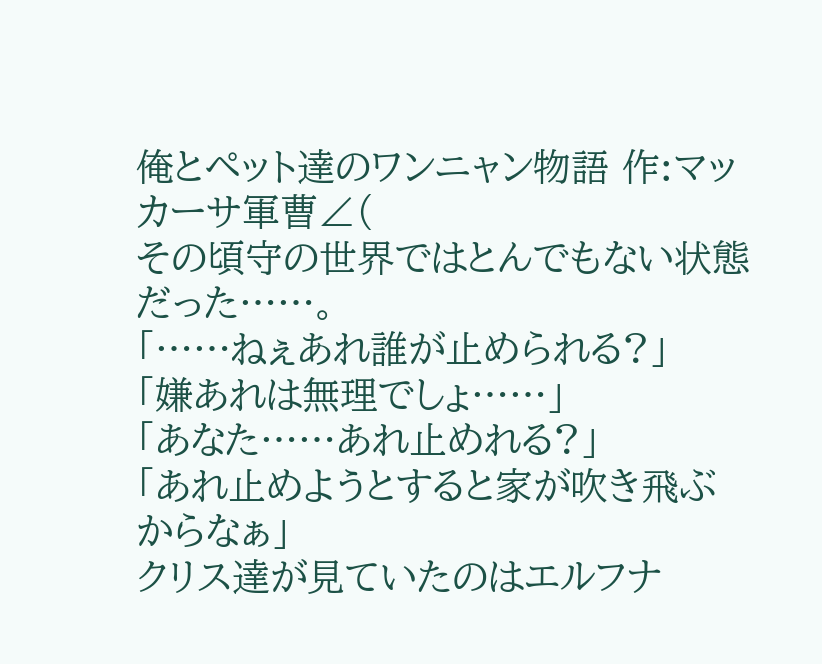俺とペット達のワンニャン物語 作:マッカーサ軍曹∠(
その頃守の世界ではとんでもない状態だった……。
「……ねぇあれ誰が止められる?」
「嫌あれは無理でしょ……」
「あなた……あれ止めれる?」
「あれ止めようとすると家が吹き飛ぶからなぁ」
クリス達が見ていたのはエルフナ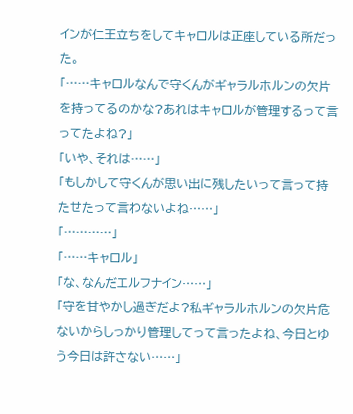インが仁王立ちをしてキャロルは正座している所だった。
「……キャロルなんで守くんがギャラルホルンの欠片を持ってるのかな?あれはキャロルが管理するって言ってたよね?」
「いや、それは……」
「もしかして守くんが思い出に残したいって言って持たせたって言わないよね……」
「…………」
「……キャロル」
「な、なんだエルフナイン……」
「守を甘やかし過ぎだよ?私ギャラルホルンの欠片危ないからしっかり管理してって言ったよね、今日とゆう今日は許さない……」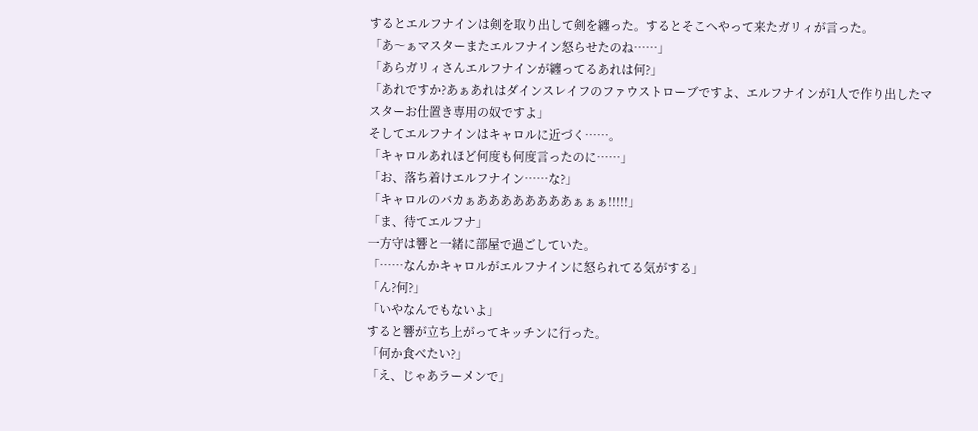するとエルフナインは剣を取り出して剣を纏った。するとそこへやって来たガリィが言った。
「あ〜ぁマスターまたエルフナイン怒らせたのね……」
「あらガリィさんエルフナインが纏ってるあれは何?」
「あれですか?あぁあれはダインスレイフのファウストローブですよ、エルフナインが1人で作り出したマスターお仕置き専用の奴ですよ」
そしてエルフナインはキャロルに近づく……。
「キャロルあれほど何度も何度言ったのに……」
「お、落ち着けエルフナイン……な?」
「キャロルのバカぁああああああああぁぁぁ!!!!!」
「ま、待てエルフナ」
一方守は響と一緒に部屋で過ごしていた。
「……なんかキャロルがエルフナインに怒られてる気がする」
「ん?何?」
「いやなんでもないよ」
すると響が立ち上がってキッチンに行った。
「何か食べたい?」
「え、じゃあラーメンで」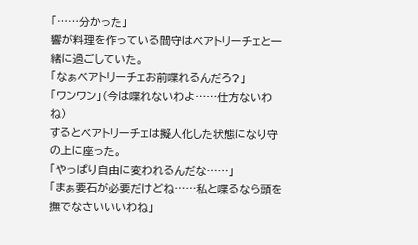「……分かった」
響が料理を作っている間守はベアトリーチェと一緒に過ごしていた。
「なぁベアトリーチェお前喋れるんだろ?」
「ワンワン」(今は喋れないわよ……仕方ないわね)
するとベアトリーチェは擬人化した状態になり守の上に座った。
「やっぱり自由に変われるんだな……」
「まぁ要石が必要だけどね……私と喋るなら頭を撫でなさいいいわね」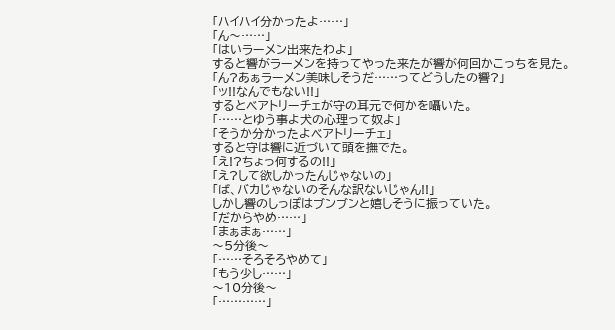「ハイハイ分かったよ……」
「ん〜……」
「はいラーメン出来たわよ」
すると響がラーメンを持ってやった来たが響が何回かこっちを見た。
「ん?あぁラーメン美味しそうだ……ってどうしたの響?」
「ッ!!なんでもない!!」
するとベアトリーチェが守の耳元で何かを囁いた。
「……とゆう事よ犬の心理って奴よ」
「そうか分かったよベアトリーチェ」
すると守は響に近づいて頭を撫でた。
「え!?ちょっ何するの!!」
「え?して欲しかったんじゃないの」
「ば、バカじゃないのそんな訳ないじゃん!!」
しかし響のしっぽはブンブンと嬉しそうに振っていた。
「だからやめ……」
「まぁまぁ……」
〜5分後〜
「……そろそろやめて」
「もう少し……」
〜10分後〜
「…………」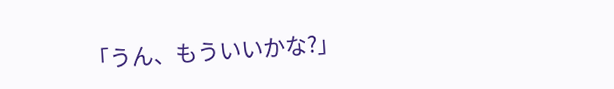「うん、もういいかな?」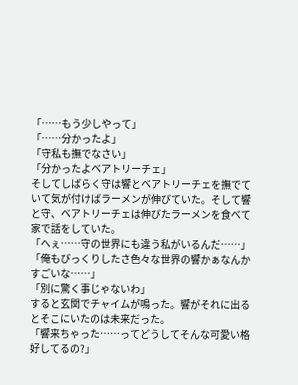「……もう少しやって」
「……分かったよ」
「守私も撫でなさい」
「分かったよベアトリーチェ」
そしてしばらく守は響とベアトリーチェを撫でていて気が付けばラーメンが伸びていた。そして響と守、ベアトリーチェは伸びたラーメンを食べて家で話をしていた。
「へぇ……守の世界にも違う私がいるんだ……」
「俺もびっくりしたさ色々な世界の響かぁなんかすごいな……」
「別に驚く事じゃないわ」
すると玄関でチャイムが鳴った。響がそれに出るとそこにいたのは未来だった。
「響来ちゃった……ってどうしてそんな可愛い格好してるの?」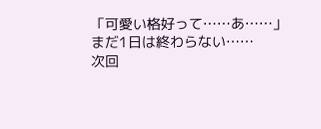「可愛い格好って……あ……」
まだ1日は終わらない……
次回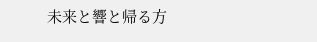未来と響と帰る方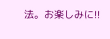法。お楽しみに!!